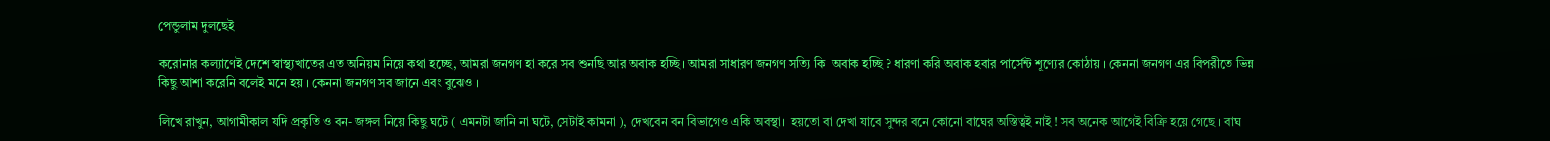পেন্ডুলাম দুলছেই

করোনার কল্যাণেই দেশে স্বাস্থ্যখাতের এত অনিয়ম নিয়ে কথা হচ্ছে, আমরা জনগণ হা করে সব শুনছি আর অবাক হচ্ছি। আমরা সাধারণ জনগণ সত্যি কি  অবাক হচ্ছি ? ধারণা করি অবাক হবার পার্সেন্ট শূণ্যের কোঠায় । কেননা জনগণ এর বিপরীতে ভিন্ন কিছু আশা করেনি বলেই মনে হয় । কেননা জনগণ সব জানে এবং বুঝেও ।

লিখে রাখুন, আগামীকাল যদি প্রকৃতি ও বন- জঙ্গল নিয়ে কিছু ঘটে ( এমনটা জানি না ঘটে, সেটাই কামনা ), দেখবেন বন বিভাগেও একি অবস্থা।  হয়তো বা দেখা যাবে সুন্দর বনে কোনো বাঘের অস্তিত্বই নাই ! সব অনেক আগেই বিক্রি হয়ে গেছে । বাঘ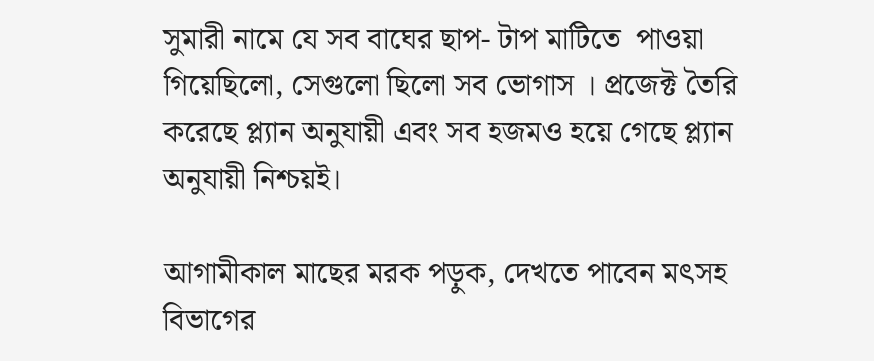সুমারী নামে যে সব বাঘের ছাপ- টাপ মাটিতে  পাওয়া গিয়েছিলো, সেগুলো ছিলো সব ভোগাস । প্রজেক্ট তৈরি করেছে প্ল্যান অনুযায়ী এবং সব হজমও হয়ে গেছে প্ল্যান অনুযায়ী নিশ্চয়ই।

আগামীকাল মাছের মরক পড়ুক, দেখতে পাবেন মৎসহ বিভাগের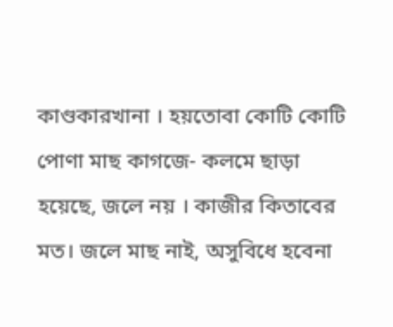কাণ্ডকারখানা । হয়তোবা কোটি কোটি পোণা মাছ কাগজে- কলমে ছাড়া হয়েছে, জলে নয় । কাজীর কিতাবের মত। জলে মাছ নাই, অসুবিধে হবেনা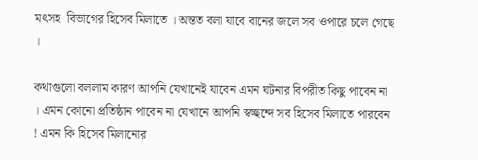মৎসহ  বিভাগের হিসেব মিলাতে । অন্তত বলা যাবে বানের জলে সব ওপারে চলে গেছে ।

কথাগুলো বললাম কারণ আপনি যেখানেই যাবেন এমন ঘটনার বিপরীত কিছু পাবেন না । এমন কোনো প্রতিষ্ঠান পাবেন না যেখানে আপনি স্বচ্ছন্দে সব হিসেব মিলাতে পারবেন ! এমন কি হিসেব মিলানোর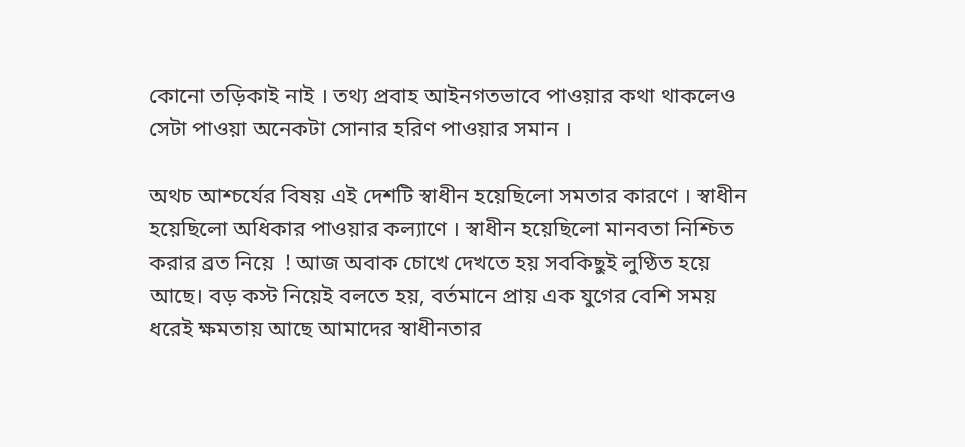কোনো তড়িকাই নাই । তথ্য প্রবাহ আইনগতভাবে পাওয়ার কথা থাকলেও সেটা পাওয়া অনেকটা সোনার হরিণ পাওয়ার সমান ।

অথচ আশ্চর্যের বিষয় এই দেশটি স্বাধীন হয়েছিলো সমতার কারণে । স্বাধীন হয়েছিলো অধিকার পাওয়ার কল্যাণে । স্বাধীন হয়েছিলো মানবতা নিশ্চিত করার ব্রত নিয়ে  ! আজ অবাক চোখে দেখতে হয় সবকিছুই লুণ্ঠিত হয়ে আছে। বড় কস্ট নিয়েই বলতে হয়, বর্তমানে প্রায় এক যুগের বেশি সময় ধরেই ক্ষমতায় আছে আমাদের স্বাধীনতার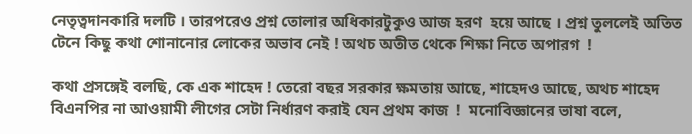নেতৃত্বদানকারি দলটি । তারপরেও প্রশ্ন তোলার অধিকারটুকুও আজ হরণ  হয়ে আছে । প্রশ্ন তুললেই অতিত টেনে কিছু কথা শোনানোর লোকের অভাব নেই ! অথচ অতীত থেকে শিক্ষা নিতে অপারগ  !

কথা প্রসঙ্গেই বলছি, কে এক শাহেদ ! তেরো বছর সরকার ক্ষমতায় আছে, শাহেদও আছে, অথচ শাহেদ বিএনপির না আওয়ামী লীগের সেটা নির্ধারণ করাই যেন প্রথম কাজ  !  মনোবিজ্ঞানের ভাষা বলে,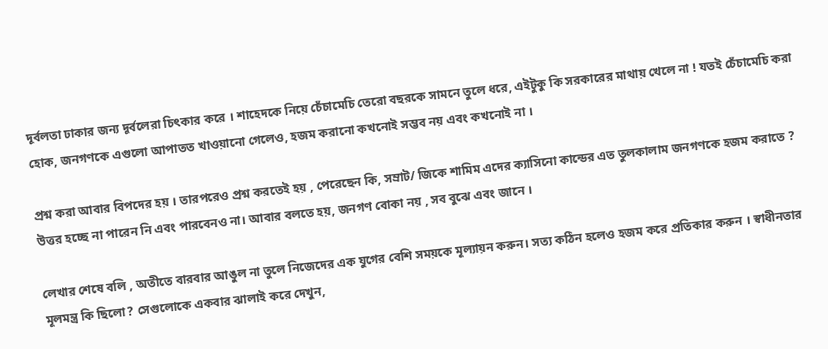দূর্বলতা ঢাকার জন্য দূর্বলেরা চিৎকার করে । শাহেদকে নিয়ে চেঁচামেচি তেরো বছরকে সামনে তুলে ধরে, এইটুকু কি সরকারের মাথায় খেলে না ! যতই চেঁচামেচি করা হোক, জনগণকে এগুলো আপাতত খাওয়ানো গেলেও, হজম করানো কখনোই সম্ভব নয় এবং কখনোই না ।

প্রশ্ন করা আবার বিপদের হয় । তারপরেও প্রশ্ন করতেই হয় , পেরেছেন কি, সম্রাট/ জিকে শামিম এদের ক্যাসিনো কান্ডের এত তুলকালাম জনগণকে হজম করাতে ? উত্তর হচ্ছে না পারেন নি এবং পারবেনও না। আবার বলতে হয়, জনগণ বোকা নয় , সব বুঝে এবং জানে ।

লেখার শেষে বলি , অতীতে বারবার আঙুল না তুলে নিজেদের এক যুগের বেশি সময়কে মূল্যায়ন করুন। সত্য কঠিন হলেও হজম করে প্রতিকার করুন । স্বাধীনতার মূলমন্ত্র কি ছিলো? সেগুলোকে একবার ঝালাই করে দেখুন,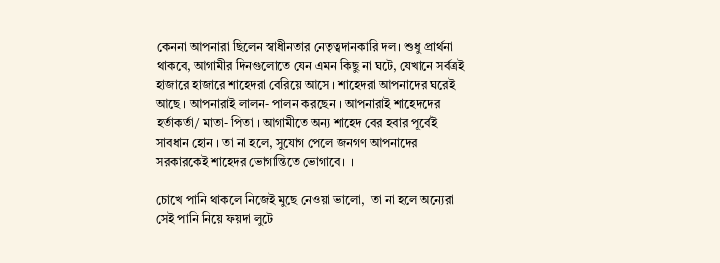কেননা আপনারা ছিলেন স্বাধীনতার নেতৃত্বদানকারি দল। শুধু প্রার্থনা থাকবে, আগামীর দিনগুলোতে যেন এমন কিছু না ঘটে, যেখানে সর্বত্রই হাজারে হাজারে শাহেদরা বেরিয়ে আসে । শাহেদরা আপনাদের ঘরেই আছে । আপনারাই লালন- পালন করছেন । আপনারাই শাহেদদের হর্তাকর্তা/ মাতা- পিতা । আগামীতে অন্য শাহেদ বের হবার পূর্বেই সাবধান হোন । তা না হলে, সুযোগ পেলে জনগণ আপনাদের সরকারকেই শাহেদর ভোগান্তিতে ভোগাবে।  ।

চোখে পানি থাকলে নিজেই মুছে নেওয়া ভালো,  তা না হলে অন্যেরা সেই পানি নিয়ে ফয়দা লুটে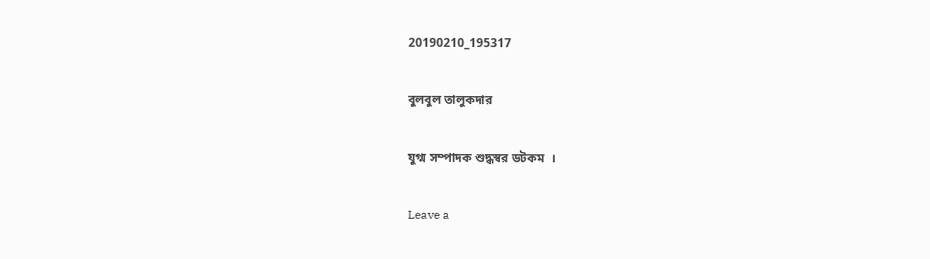20190210_195317

বুলবুল তালুকদার

যুগ্ম সম্পাদক শুদ্ধস্বর ডটকম  ।

Leave a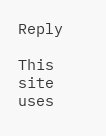Reply

This site uses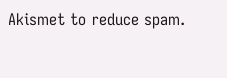Akismet to reduce spam.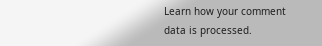Learn how your comment data is processed.